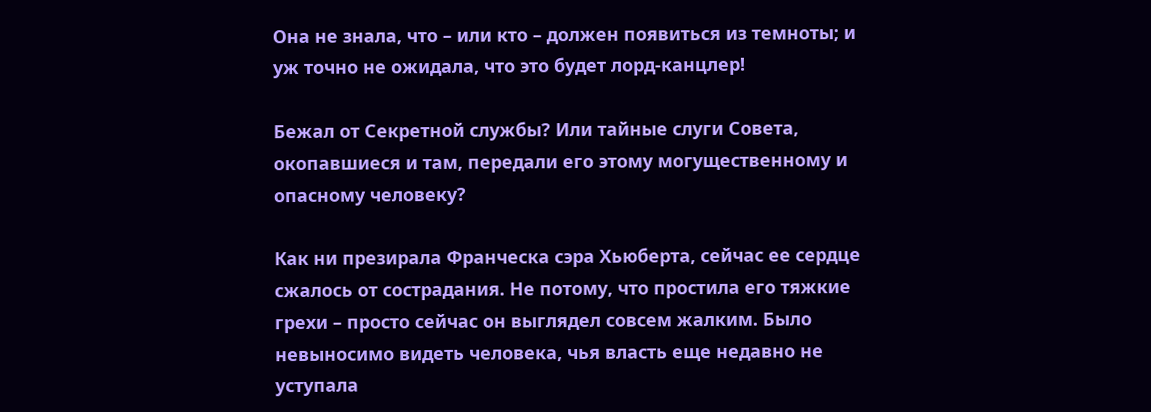Она не знала, что – или кто – должен появиться из темноты; и уж точно не ожидала, что это будет лорд-канцлер!

Бежал от Секретной службы? Или тайные слуги Совета, окопавшиеся и там, передали его этому могущественному и опасному человеку?

Как ни презирала Франческа сэра Хьюберта, сейчас ее сердце сжалось от сострадания. Не потому, что простила его тяжкие грехи – просто сейчас он выглядел совсем жалким. Было невыносимо видеть человека, чья власть еще недавно не уступала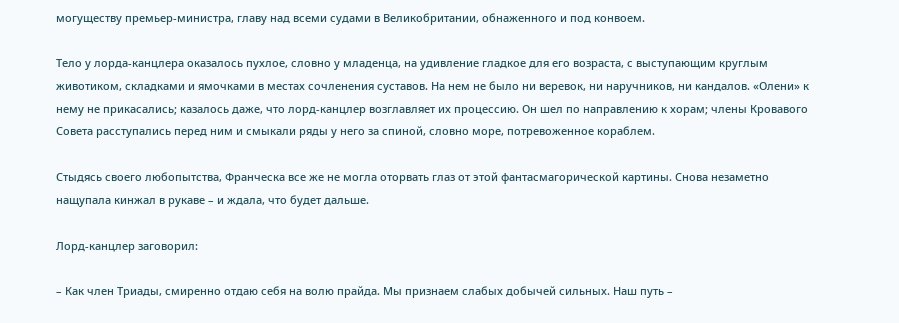могуществу премьер-министра, главу над всеми судами в Великобритании, обнаженного и под конвоем.

Тело у лорда-канцлера оказалось пухлое, словно у младенца, на удивление гладкое для его возраста, с выступающим круглым животиком, складками и ямочками в местах сочленения суставов. На нем не было ни веревок, ни наручников, ни кандалов. «Олени» к нему не прикасались; казалось даже, что лорд-канцлер возглавляет их процессию. Он шел по направлению к хорам; члены Кровавого Совета расступались перед ним и смыкали ряды у него за спиной, словно море, потревоженное кораблем.

Стыдясь своего любопытства, Франческа все же не могла оторвать глаз от этой фантасмагорической картины. Снова незаметно нащупала кинжал в рукаве – и ждала, что будет дальше.

Лорд-канцлер заговорил:

– Как член Триады, смиренно отдаю себя на волю прайда. Мы признаем слабых добычей сильных. Наш путь –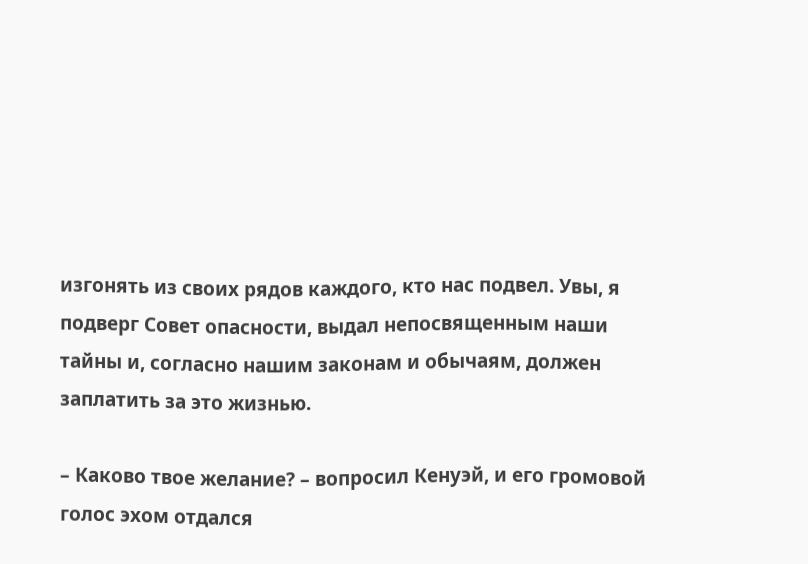изгонять из своих рядов каждого, кто нас подвел. Увы, я подверг Совет опасности, выдал непосвященным наши тайны и, согласно нашим законам и обычаям, должен заплатить за это жизнью.

– Каково твое желание? – вопросил Кенуэй, и его громовой голос эхом отдался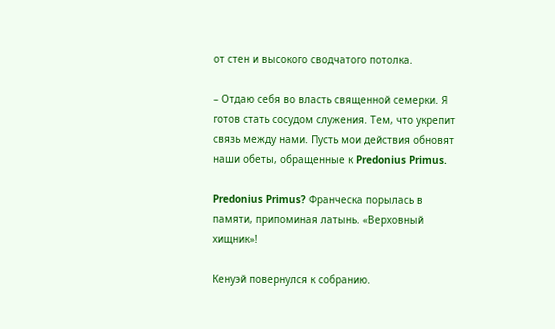от стен и высокого сводчатого потолка.

– Отдаю себя во власть священной семерки. Я готов стать сосудом служения. Тем, что укрепит связь между нами. Пусть мои действия обновят наши обеты, обращенные к Predonius Primus.

Predonius Primus? Франческа порылась в памяти, припоминая латынь. «Верховный хищник»!

Кенуэй повернулся к собранию.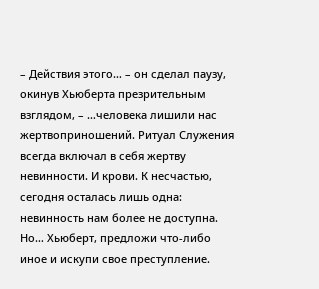– Действия этого… – он сделал паузу, окинув Хьюберта презрительным взглядом, – …человека лишили нас жертвоприношений. Ритуал Служения всегда включал в себя жертву невинности. И крови. К несчастью, сегодня осталась лишь одна: невинность нам более не доступна. Но… Хьюберт, предложи что-либо иное и искупи свое преступление.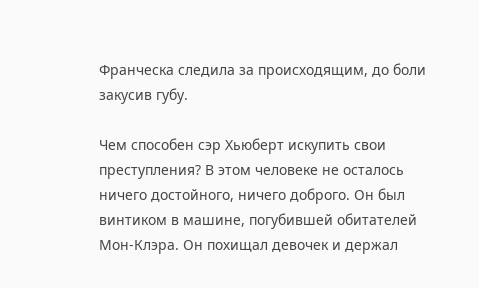Франческа следила за происходящим, до боли закусив губу.

Чем способен сэр Хьюберт искупить свои преступления? В этом человеке не осталось ничего достойного, ничего доброго. Он был винтиком в машине, погубившей обитателей Мон-Клэра. Он похищал девочек и держал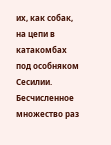их, как собак, на цепи в катакомбах под особняком Сесилии. Бесчисленное множество раз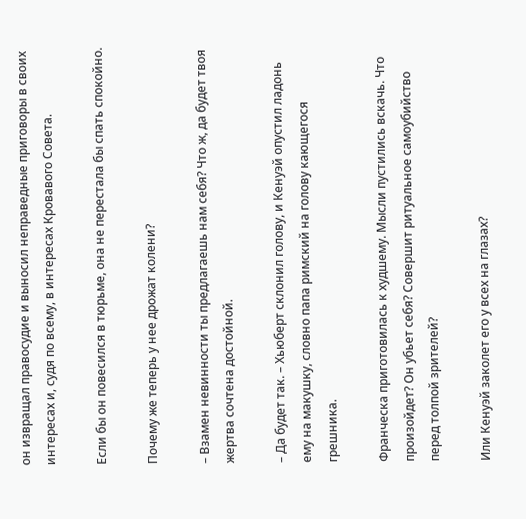он извращал правосудие и выносил неправедные приговоры в своих интересах и, судя по всему, в интересах Кровавого Совета.

Если бы он повесился в тюрьме, она не перестала бы спать спокойно.

Почему же теперь у нее дрожат колени?

– Взамен невинности ты предлагаешь нам себя? Что ж, да будет твоя жертва сочтена достойной.

– Да будет так. – Хьюберт склонил голову, и Кенуэй опустил ладонь ему на макушку, словно папа римский на голову кающегося грешника.

Франческа приготовилась к худшему. Мысли пустились вскачь. Что произойдет? Он убьет себя? Совершит ритуальное самоубийство перед толпой зрителей?

Или Кенуэй заколет его у всех на глазах?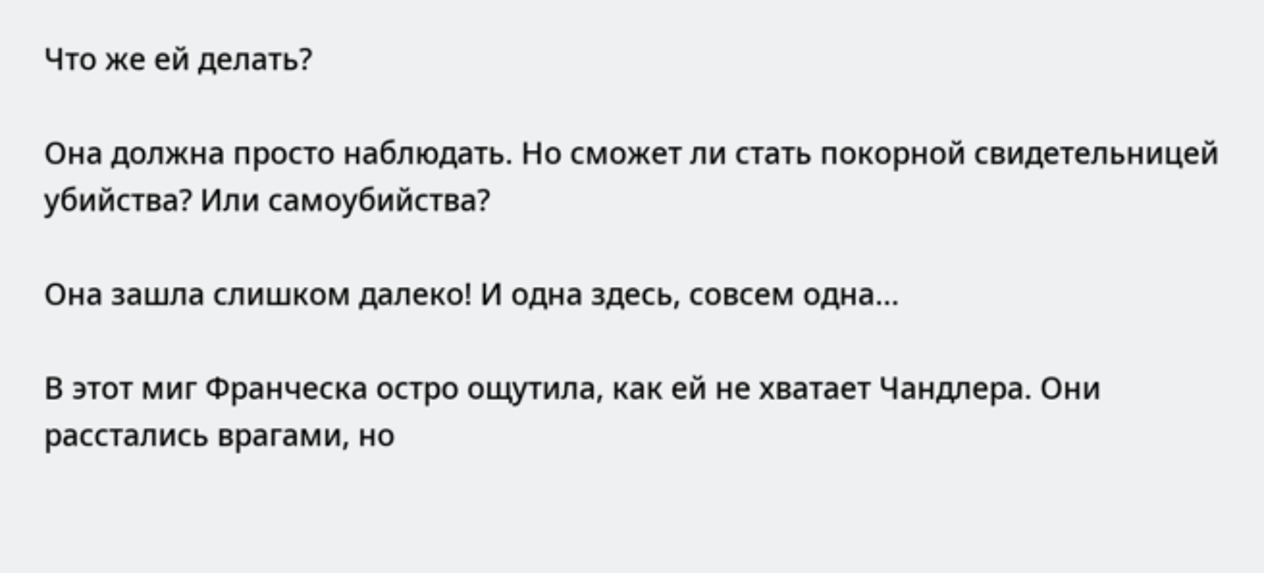Что же ей делать?

Она должна просто наблюдать. Но сможет ли стать покорной свидетельницей убийства? Или самоубийства?

Она зашла слишком далеко! И одна здесь, совсем одна…

В этот миг Франческа остро ощутила, как ей не хватает Чандлера. Они расстались врагами, но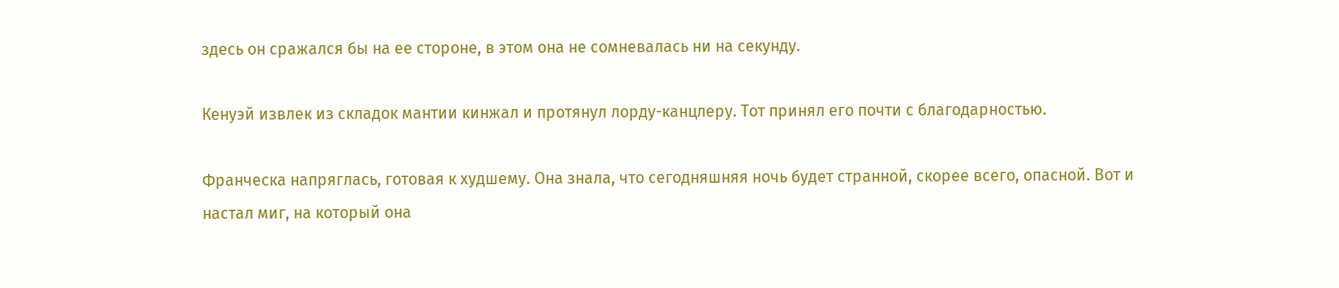здесь он сражался бы на ее стороне, в этом она не сомневалась ни на секунду.

Кенуэй извлек из складок мантии кинжал и протянул лорду-канцлеру. Тот принял его почти с благодарностью.

Франческа напряглась, готовая к худшему. Она знала, что сегодняшняя ночь будет странной, скорее всего, опасной. Вот и настал миг, на который она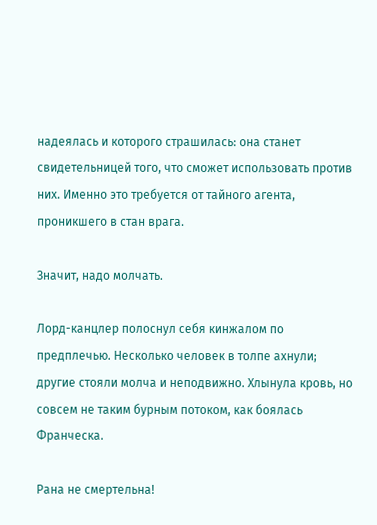надеялась и которого страшилась: она станет свидетельницей того, что сможет использовать против них. Именно это требуется от тайного агента, проникшего в стан врага.

Значит, надо молчать.

Лорд-канцлер полоснул себя кинжалом по предплечью. Несколько человек в толпе ахнули; другие стояли молча и неподвижно. Хлынула кровь, но совсем не таким бурным потоком, как боялась Франческа.

Рана не смертельна!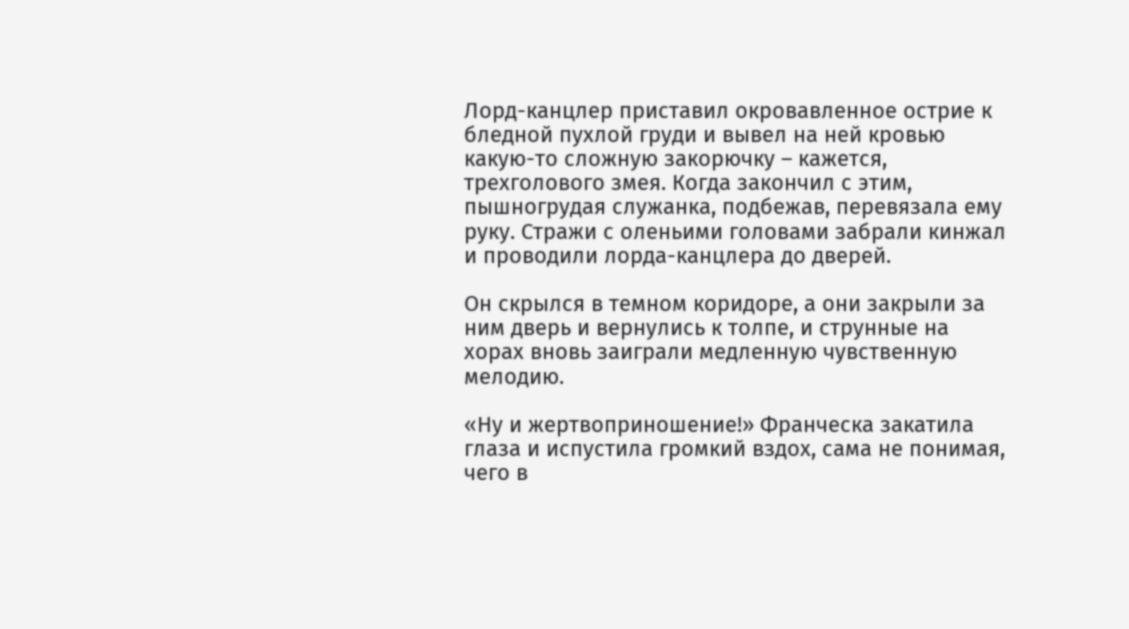Лорд-канцлер приставил окровавленное острие к бледной пухлой груди и вывел на ней кровью какую-то сложную закорючку – кажется, трехголового змея. Когда закончил с этим, пышногрудая служанка, подбежав, перевязала ему руку. Стражи с оленьими головами забрали кинжал и проводили лорда-канцлера до дверей.

Он скрылся в темном коридоре, а они закрыли за ним дверь и вернулись к толпе, и струнные на хорах вновь заиграли медленную чувственную мелодию.

«Ну и жертвоприношение!» Франческа закатила глаза и испустила громкий вздох, сама не понимая, чего в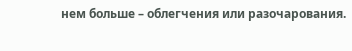нем больше – облегчения или разочарования.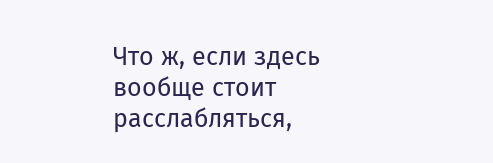Что ж, если здесь вообще стоит расслабляться,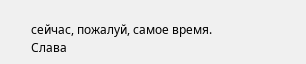сейчас, пожалуй, самое время. Слава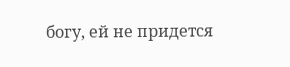богу, ей не придется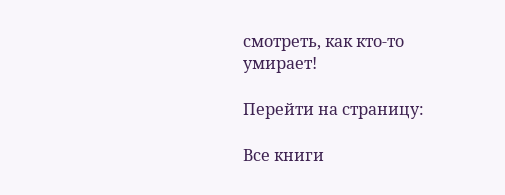смотреть, как кто-то умирает!

Перейти на страницу:

Все книги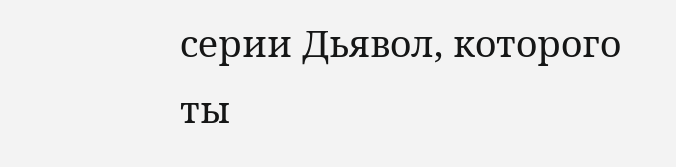серии Дьявол, которого ты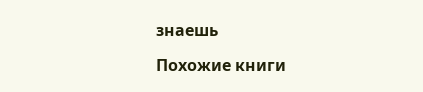знаешь

Похожие книги